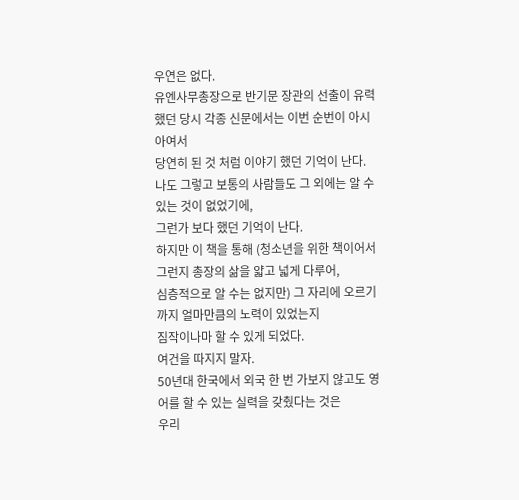우연은 없다.
유엔사무총장으로 반기문 장관의 선출이 유력했던 당시 각종 신문에서는 이번 순번이 아시아여서
당연히 된 것 처럼 이야기 했던 기억이 난다.
나도 그렇고 보통의 사람들도 그 외에는 알 수 있는 것이 없었기에,
그런가 보다 했던 기억이 난다.
하지만 이 책을 통해 (청소년을 위한 책이어서 그런지 총장의 삶을 얇고 넓게 다루어,
심층적으로 알 수는 없지만) 그 자리에 오르기까지 얼마만큼의 노력이 있었는지
짐작이나마 할 수 있게 되었다.
여건을 따지지 말자.
50년대 한국에서 외국 한 번 가보지 않고도 영어를 할 수 있는 실력을 갖췄다는 것은
우리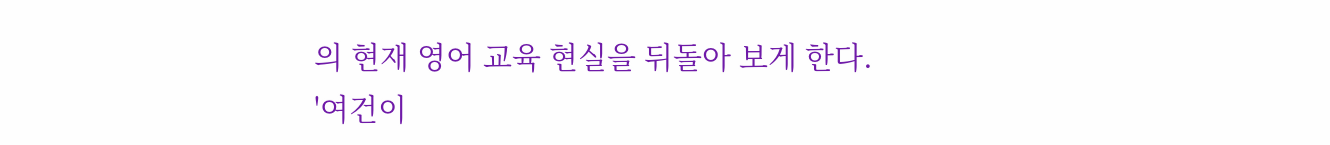의 현재 영어 교육 현실을 뒤돌아 보게 한다.
'여건이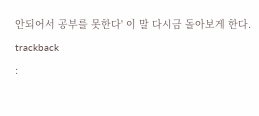안되어서 공부를 못한다' 이 말 다시금 돌아보게 한다.
trackback
: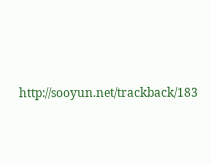http://sooyun.net/trackback/183